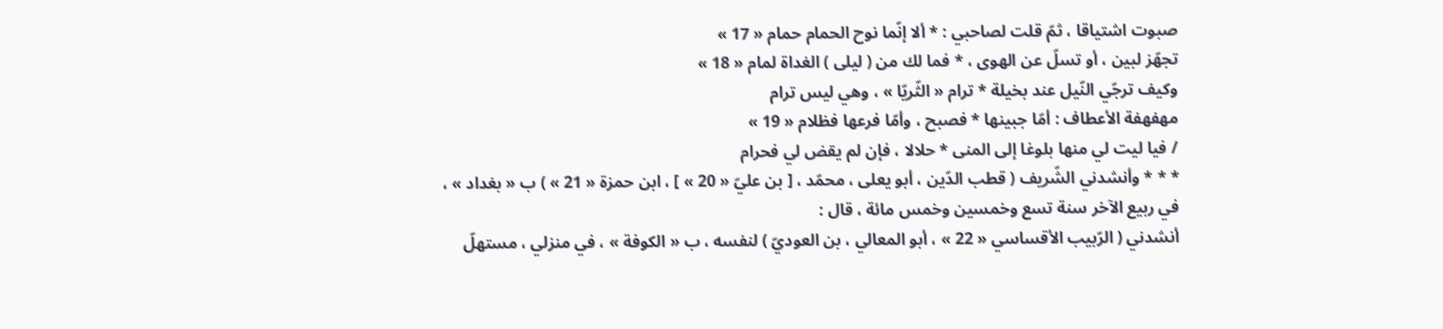صبوت اشتياقا ، ثمّ قلت لصاحبي : * ألا إنّما نوح الحمام حمام « 17 »
تجهّز لبين ، أو تسلّ عن الهوى ، * فما لك من ( ليلى ) الغداة لمام « 18 »
وكيف ترجّي النّيل عند بخيلة * ترام « الثّريّا » ، وهي ليس ترام
مهفهفة الأعطاف : أمّا جبينها * فصبح ، وأمّا فرعها فظلام « 19 »
/ فيا ليت لي منها بلوغا إلى المنى * حلالا ، فإن لم يقض لي فحرام
* * * وأنشدني الشّريف ( قطب الدّين ، أبو يعلى ، محمّد ، [ بن عليّ « 20 » ] ، ابن حمزة « 21 » ) ب « بغداد » ، في ربيع الآخر سنة تسع وخمسين وخمس مائة ، قال :
أنشدني ( الرّبيب الأقساسي « 22 » ، أبو المعالي ، بن العوديّ ) لنفسه ، ب « الكوفة » ، في منزلي ، مستهلّ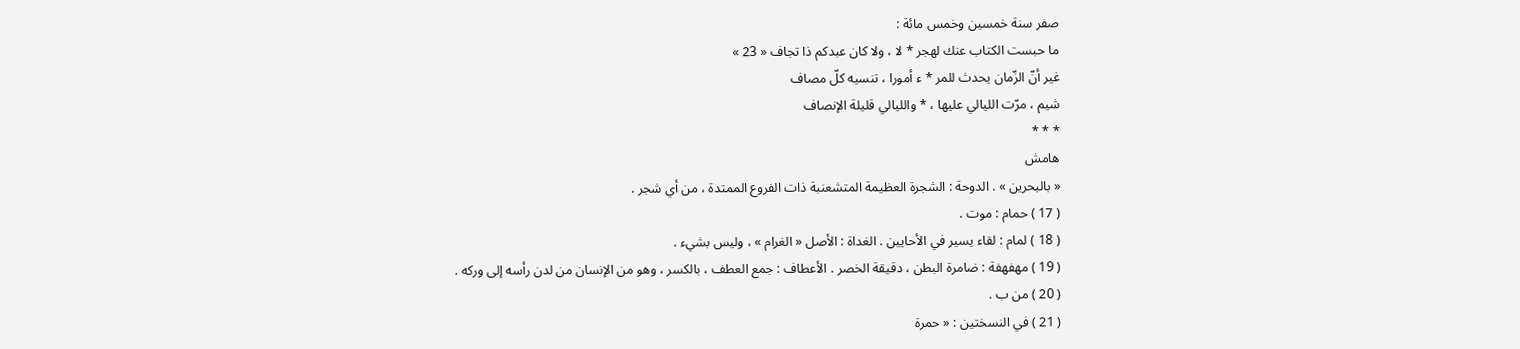صفر سنة خمسين وخمس مائة :
ما حبست الكتاب عنك لهجر * لا ، ولا كان عبدكم ذا تجاف « 23 »
غير أنّ الزّمان يحدث للمر * ء أمورا ، تنسيه كلّ مصاف
شيم ، مرّت الليالي عليها ، * والليالي قليلة الإنصاف
* * *
هامش
« بالبحرين » . الدوحة : الشجرة العظيمة المتشعنبة ذات الفروع الممتدة ، من أي شجر .
( 17 ) حمام : موت .
( 18 ) لمام : لقاء يسير في الأحايين . الغداة : الأصل « الغرام » ، وليس بشيء .
( 19 ) مهفهفة : ضامرة البطن ، دقيقة الخصر . الأعطاف : جمع العطف ، بالكسر ، وهو من الإنسان من لدن رأسه إلى وركه .
( 20 ) من ب .
( 21 ) في النسختين : « حمرة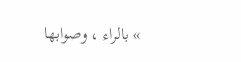» بالراء ، وصوابها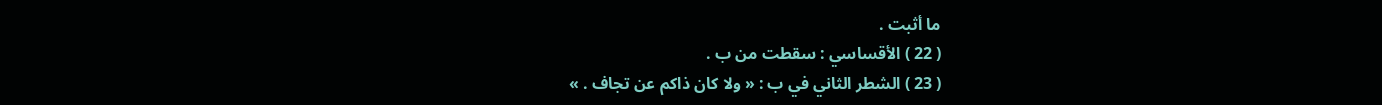ما أثبت .
( 22 ) الأقساسي : سقطت من ب .
( 23 ) الشطر الثاني في ب : « ولا كان ذاكم عن تجاف . »